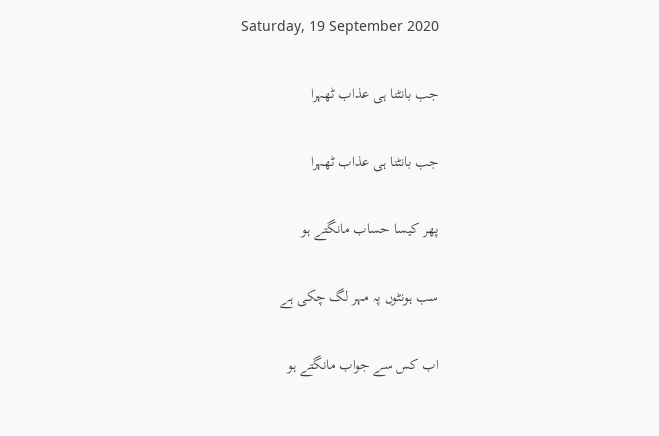Saturday, 19 September 2020

جب بانٹنا ہی عذاب ٹھہرا

جب بانٹنا ہی عذاب ٹھہرا

پھر کیسا حساب مانگتے ہو

سب ہونٹوں پہ مہر لگ چکی ہے

اب کس سے جواب مانگتے ہو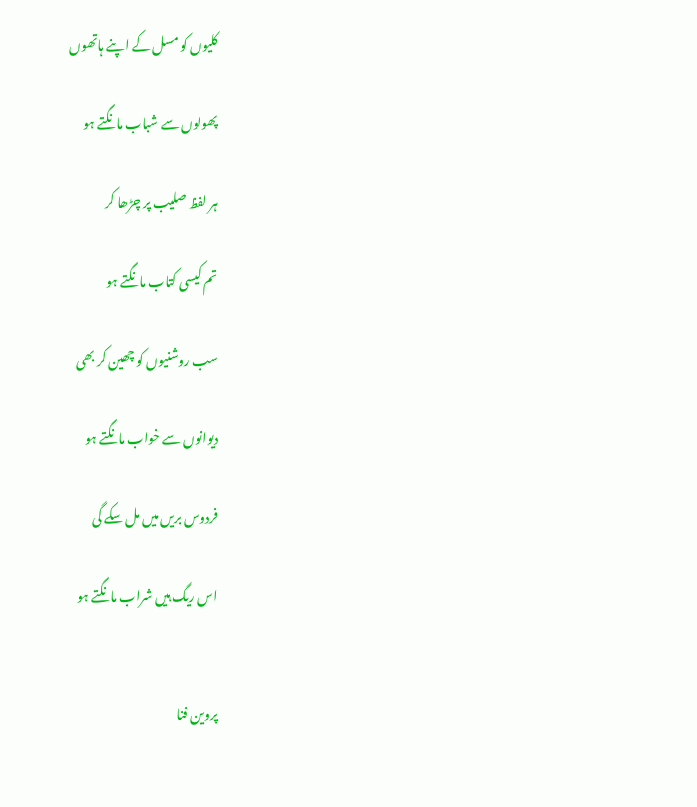کلیوں کو مسل کے اپنے ہاتھوں

پھولوں سے شباب مانگتے ہو

ہر لفظ صلیب پر چڑھا کر

تم کیسی کتاب مانگتے ہو

سب روشنیوں کو چھین کر بھی

دیوانوں سے خواب مانگتے ہو

فردوس بریں میں مل سکے گی

اس ریگ ہیں شراب مانگتے ہو


پروین فنا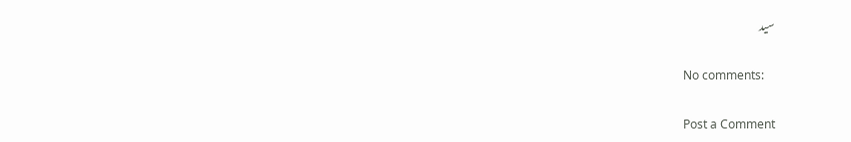سید

No comments:

Post a Comment